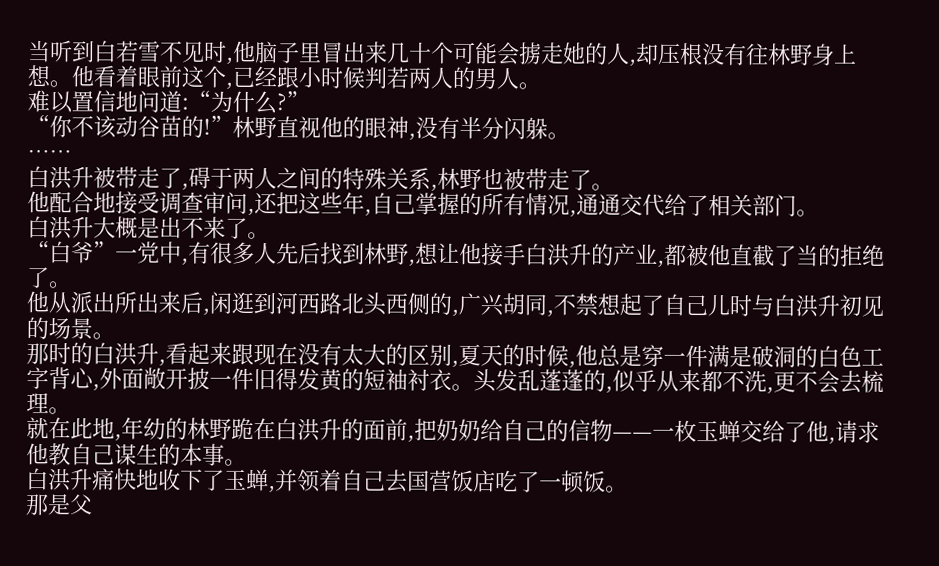当听到白若雪不见时,他脑子里冒出来几十个可能会掳走她的人,却压根没有往林野身上想。他看着眼前这个,已经跟小时候判若两人的男人。
难以置信地问道:“为什么?”
“你不该动谷苗的!”林野直视他的眼神,没有半分闪躲。
……
白洪升被带走了,碍于两人之间的特殊关系,林野也被带走了。
他配合地接受调查审问,还把这些年,自己掌握的所有情况,通通交代给了相关部门。
白洪升大概是出不来了。
“白爷”一党中,有很多人先后找到林野,想让他接手白洪升的产业,都被他直截了当的拒绝了。
他从派出所出来后,闲逛到河西路北头西侧的,广兴胡同,不禁想起了自己儿时与白洪升初见的场景。
那时的白洪升,看起来跟现在没有太大的区别,夏天的时候,他总是穿一件满是破洞的白色工字背心,外面敞开披一件旧得发黄的短袖衬衣。头发乱蓬蓬的,似乎从来都不洗,更不会去梳理。
就在此地,年幼的林野跪在白洪升的面前,把奶奶给自己的信物——一枚玉蝉交给了他,请求他教自己谋生的本事。
白洪升痛快地收下了玉蝉,并领着自己去国营饭店吃了一顿饭。
那是父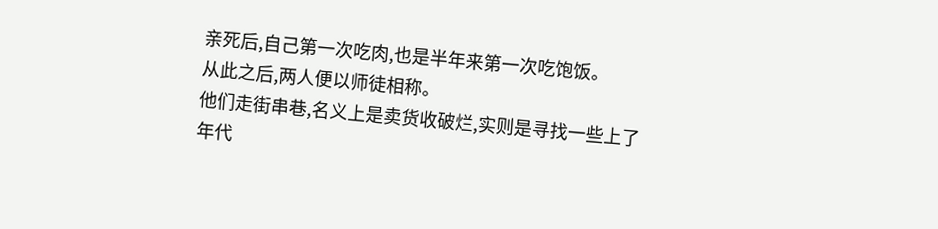亲死后,自己第一次吃肉,也是半年来第一次吃饱饭。
从此之后,两人便以师徒相称。
他们走街串巷,名义上是卖货收破烂,实则是寻找一些上了年代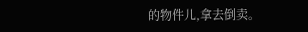的物件儿,拿去倒卖。